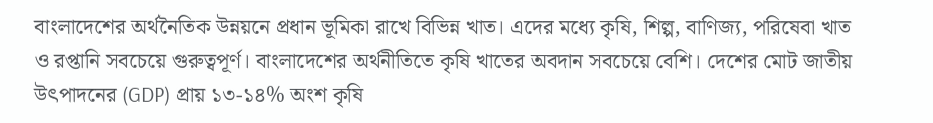বাংলাদেশের অর্থনৈতিক উন্নয়নে প্রধান ভূমিকা রাখে বিভিন্ন খাত। এদের মধ্যে কৃষি, শিল্প, বাণিজ্য, পরিষেবা খাত ও রপ্তানি সবচেয়ে গুরুত্বপূর্ণ। বাংলাদেশের অর্থনীতিতে কৃষি খাতের অবদান সবচেয়ে বেশি। দেশের মোট জাতীয় উৎপাদনের (GDP) প্রায় ১৩-১৪% অংশ কৃষি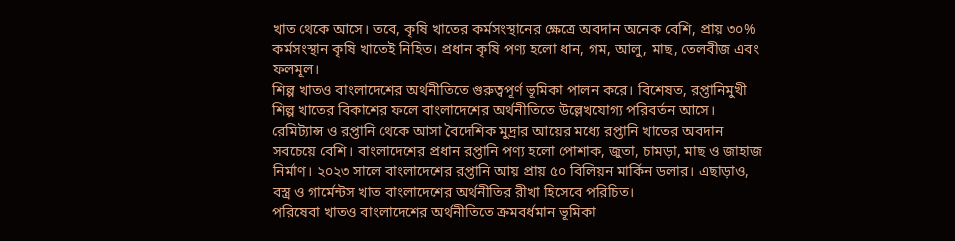খাত থেকে আসে। তবে, কৃষি খাতের কর্মসংস্থানের ক্ষেত্রে অবদান অনেক বেশি, প্রায় ৩০% কর্মসংস্থান কৃষি খাতেই নিহিত। প্রধান কৃষি পণ্য হলো ধান, গম, আলু, মাছ, তেলবীজ এবং ফলমূল।
শিল্প খাতও বাংলাদেশের অর্থনীতিতে গুরুত্বপূর্ণ ভূমিকা পালন করে। বিশেষত, রপ্তানিমুখী শিল্প খাতের বিকাশের ফলে বাংলাদেশের অর্থনীতিতে উল্লেখযোগ্য পরিবর্তন আসে। রেমিট্যান্স ও রপ্তানি থেকে আসা বৈদেশিক মুদ্রার আয়ের মধ্যে রপ্তানি খাতের অবদান সবচেয়ে বেশি। বাংলাদেশের প্রধান রপ্তানি পণ্য হলো পোশাক, জুতা, চামড়া, মাছ ও জাহাজ নির্মাণ। ২০২৩ সালে বাংলাদেশের রপ্তানি আয় প্রায় ৫০ বিলিয়ন মার্কিন ডলার। এছাড়াও, বস্ত্র ও গার্মেন্টস খাত বাংলাদেশের অর্থনীতির রীখা হিসেবে পরিচিত।
পরিষেবা খাতও বাংলাদেশের অর্থনীতিতে ক্রমবর্ধমান ভূমিকা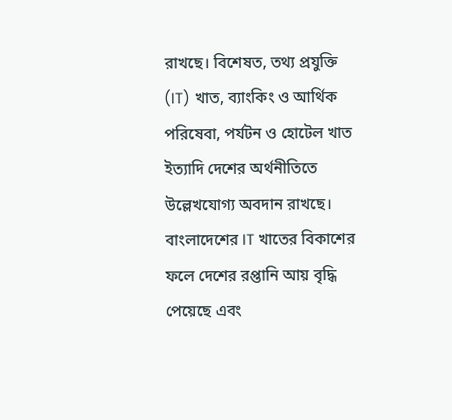রাখছে। বিশেষত, তথ্য প্রযুক্তি (IT) খাত, ব্যাংকিং ও আর্থিক পরিষেবা, পর্যটন ও হোটেল খাত ইত্যাদি দেশের অর্থনীতিতে উল্লেখযোগ্য অবদান রাখছে। বাংলাদেশের IT খাতের বিকাশের ফলে দেশের রপ্তানি আয় বৃদ্ধি পেয়েছে এবং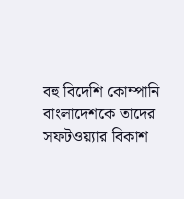বহু বিদেশি কোম্পানি বাংলাদেশকে তাদের সফটওয়্যার বিকাশ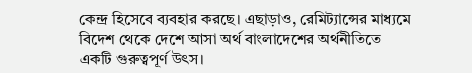কেন্দ্র হিসেবে ব্যবহার করছে। এছাড়াও, রেমিট্যান্সের মাধ্যমে বিদেশ থেকে দেশে আসা অর্থ বাংলাদেশের অর্থনীতিতে একটি গুরুত্বপূর্ণ উৎস।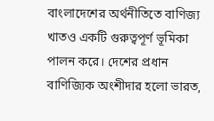বাংলাদেশের অর্থনীতিতে বাণিজ্য খাতও একটি গুরুত্বপূর্ণ ভূমিকা পালন করে। দেশের প্রধান বাণিজ্যিক অংশীদার হলো ভারত,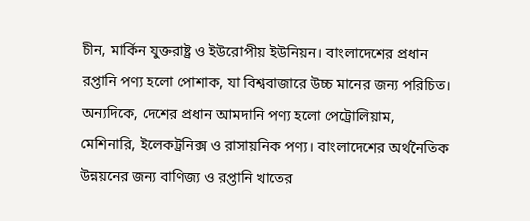চীন, মার্কিন যুক্তরাষ্ট্র ও ইউরোপীয় ইউনিয়ন। বাংলাদেশের প্রধান রপ্তানি পণ্য হলো পোশাক, যা বিশ্ববাজারে উচ্চ মানের জন্য পরিচিত। অন্যদিকে, দেশের প্রধান আমদানি পণ্য হলো পেট্রোলিয়াম, মেশিনারি, ইলেকট্রনিক্স ও রাসায়নিক পণ্য। বাংলাদেশের অর্থনৈতিক উন্নয়নের জন্য বাণিজ্য ও রপ্তানি খাতের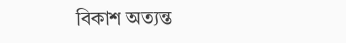বিকাশ অত্যন্ত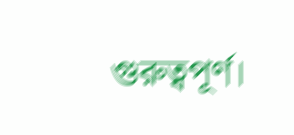গুরুত্বপূর্ণ।